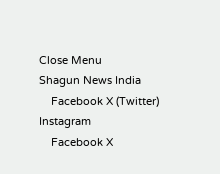Close Menu
Shagun News India
    Facebook X (Twitter) Instagram
    Facebook X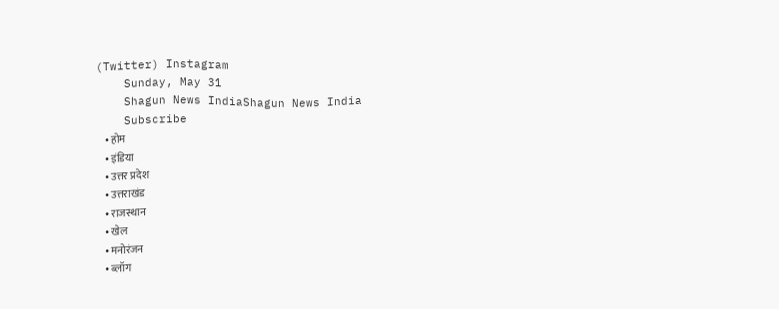(Twitter) Instagram
    Sunday, May 31
    Shagun News IndiaShagun News India
    Subscribe
    • होम
    • इंडिया
    • उत्तर प्रदेश
    • उत्तराखंड
    • राजस्थान
    • खेल
    • मनोरंजन
    • ब्लॉग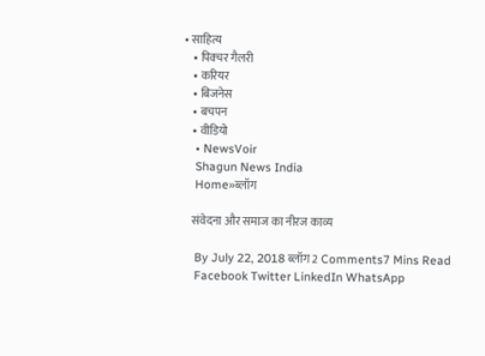• साहित्य
    • पिक्चर गैलरी
    • करियर
    • बिजनेस
    • बचपन
    • वीडियो
    • NewsVoir
    Shagun News India
    Home»ब्लॉग

    संवेदना और समाज का नीरज काव्य

    By July 22, 2018 ब्लॉग 2 Comments7 Mins Read
    Facebook Twitter LinkedIn WhatsApp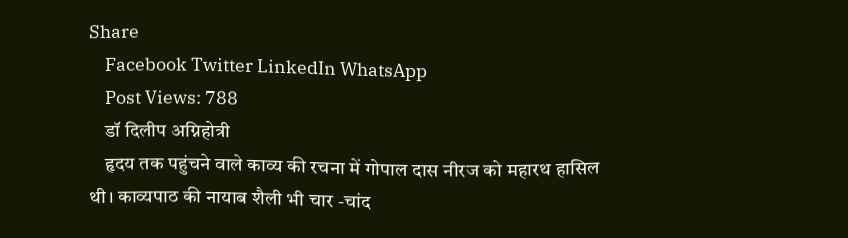Share
    Facebook Twitter LinkedIn WhatsApp
    Post Views: 788
    डॉ दिलीप अग्निहोत्री
    हृदय तक पहुंचने वाले काव्य की रचना में गोपाल दास नीरज को महारथ हासिल थी। काव्यपाठ की नायाब शैली भी चार -चांद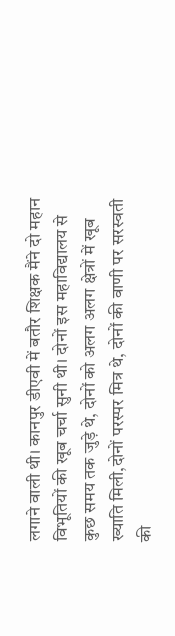लगाने वाली थी। कानपुर डीएवी में बतौर शिक्षक मैंने दो महान विभूतियों की खूब चर्चा सुनी थी। दोनों इस महाविद्यालय से कुछ समय तक जुड़े थे, दोनों को अलग अलग क्षेत्रों में खूब ख्याति मिली,दोनों परस्पर मित्र थे, दोनों की वाणी पर सरस्वती की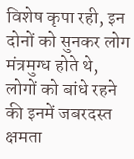विशेष कृपा रही, इन दोनों को सुनकर लोग मंत्रमुग्ध होते थे, लोगों को बांधे रहने की इनमें जबरदस्त क्षमता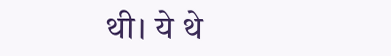थी। ये थे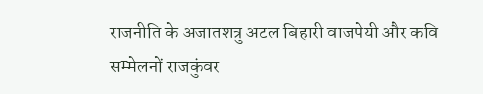राजनीति के अजातशत्रु अटल बिहारी वाजपेयी और कवि सम्मेलनों राजकुंवर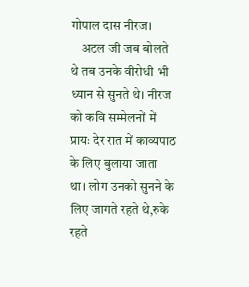गोपाल दास नीरज।
    अटल जी जब बोलते थे तब उनके वीरोधी भी ध्यान से सुनते थे। नीरज को कवि सम्मेलनों में प्रायः देर रात में काव्यपाठ के लिए बुलाया जाता था। लोग उनको सुनने के लिए जागते रहते थे,रुके रहते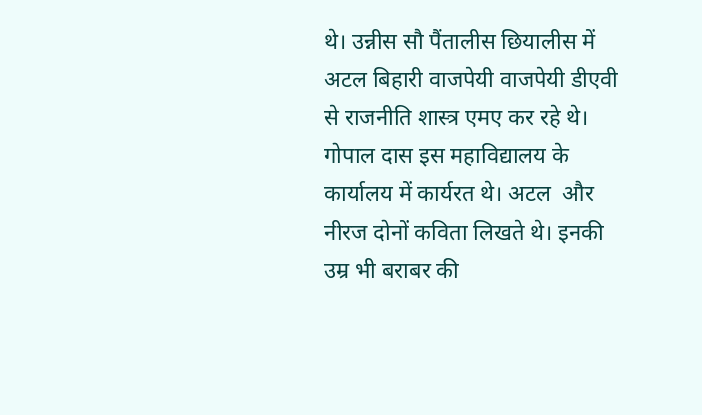थे। उन्नीस सौ पैंतालीस छियालीस में अटल बिहारी वाजपेयी वाजपेयी डीएवी से राजनीति शास्त्र एमए कर रहे थे। गोपाल दास इस महाविद्यालय के कार्यालय में कार्यरत थे। अटल  और नीरज दोनों कविता लिखते थे। इनकी उम्र भी बराबर की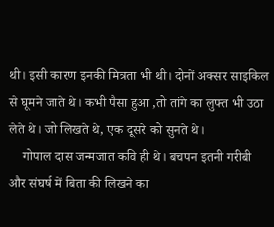थी। इसी कारण इनकी मित्रता भी थी। दोनों अक्सर साइकिल से घूमने जाते थे। कभी पैसा हुआ ,तो तांगे का लुफ्त भी उठा लेते थे। जो लिखते थे, एक दूसरे को सुनते थे।
    गोपाल दास जन्मजात कवि ही थे। बचपन इतनी गरीबी और संघर्ष में बिता की लिखने का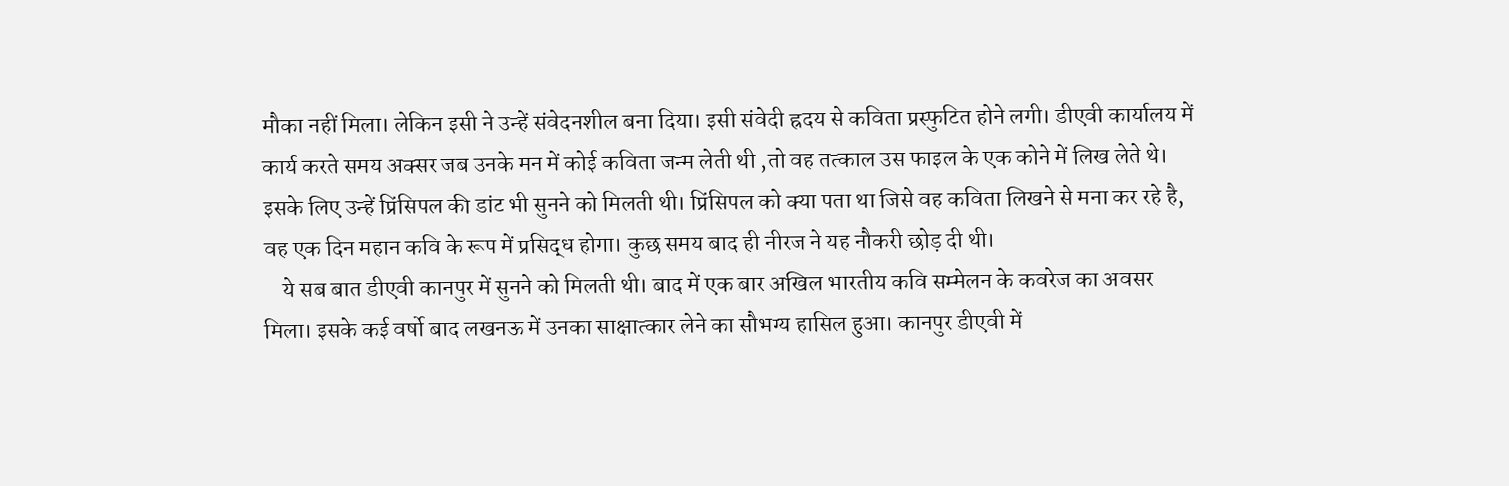मौका नहीं मिला। लेकिन इसी ने उन्हें संवेदनशील बना दिया। इसी संवेदी ह्रदय से कविता प्रस्फुटित होने लगी। डीएवी कार्यालय में कार्य करते समय अक्सर जब उनके मन में कोई कविता जन्म लेती थी ,तो वह तत्काल उस फाइल के एक कोने में लिख लेते थे। इसके लिए उन्हें प्रिंसिपल की डांट भी सुनने को मिलती थी। प्रिंसिपल को क्या पता था जिसे वह कविता लिखने से मना कर रहे है, वह एक दिन महान कवि के रूप में प्रसिद्ध होगा। कुछ समय बाद ही नीरज ने यह नौकरी छोड़ दी थी।
    ये सब बात डीएवी कानपुर में सुनने को मिलती थी। बाद में एक बार अखिल भारतीय कवि सम्मेलन के कवरेज का अवसर मिला। इसके कई वर्षो बाद लखनऊ में उनका साक्षात्कार लेने का सौभग्य हासिल हुआ। कानपुर डीएवी में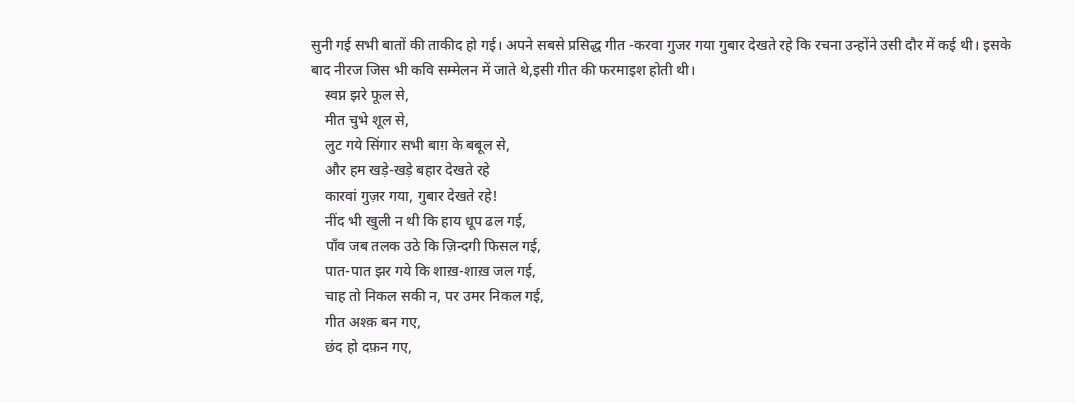सुनी गई सभी बातों की ताकीद हो गई। अपने सबसे प्रसिद्ध गीत -करवा गुजर गया गुबार देखते रहे कि रचना उन्होंने उसी दौर में कई थी। इसके बाद नीरज जिस भी कवि सम्मेलन में जाते थे,इसी गीत की फरमाइश होती थी।
    स्वप्न झरे फूल से,
    मीत चुभे शूल से,
    लुट गये सिंगार सभी बाग़ के बबूल से,
    और हम खड़े-खड़े बहार देखते रहे
    कारवां गुज़र गया, गुबार देखते रहे!
    नींद भी खुली न थी कि हाय धूप ढल गई,
    पाँव जब तलक उठे कि ज़िन्दगी फिसल गई,
    पात-पात झर गये कि शाख़-शाख़ जल गई,
    चाह तो निकल सकी न, पर उमर निकल गई,
    गीत अश्क़ बन गए,
    छंद हो दफ़न गए,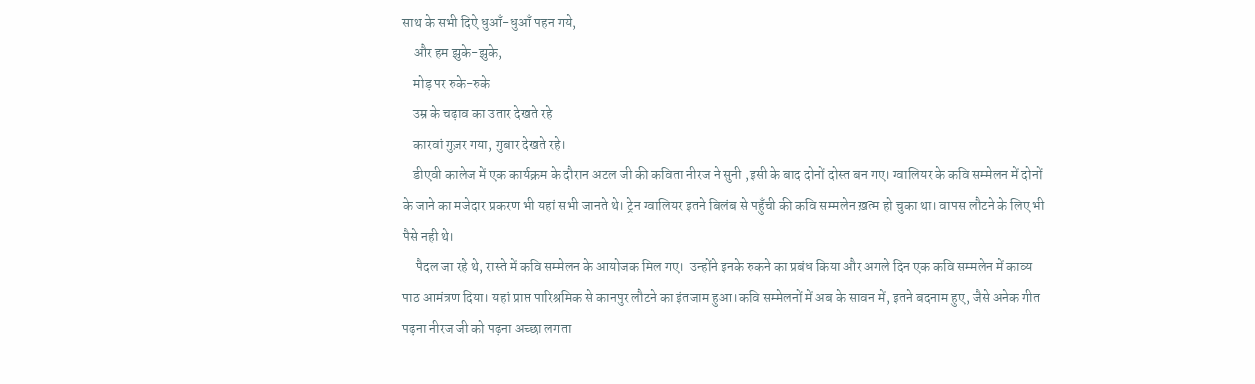साथ के सभी दिऐ धुआँ-धुआँ पहन गये,
    और हम झुके-झुके,
    मोड़ पर रुके-रुके
    उम्र के चढ़ाव का उतार देखते रहे
    कारवां गुज़र गया, गुबार देखते रहे।
    डीएवी कालेज में एक कार्यक्रम के दौरान अटल जी की कविता नीरज ने सुनी ,इसी के बाद दोनों दोस्त बन गए। ग्वालियर के कवि सम्मेलन में दोनों के जाने का मजेदार प्रकरण भी यहां सभी जानते थे। ट्रेन ग्वालियर इतने बिलंब से पहुँची की कवि सम्मलेन ख़त्म हो चुका था। वापस लौटने के लिए भी पैसे नही थे।
     पैदल जा रहे थे, रास्ते में कवि सम्मेलन के आयोजक मिल गए।  उन्होंने इनके रुकने का प्रबंध किया और अगले दिन एक कवि सम्मलेन में काव्य पाठ आमंत्रण दिया। यहां प्राप्त पारिश्रमिक से कानपुर लौटने का इंतजाम हुआ।कवि सम्मेलनों में अब के सावन में, इतने बदनाम हुए, जैसे अनेक गीत पढ़ना नीरज जी को पढ़ना अच्छा लगता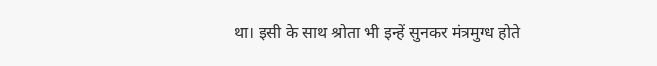था। इसी के साथ श्रोता भी इन्हें सुनकर मंत्रमुग्ध होते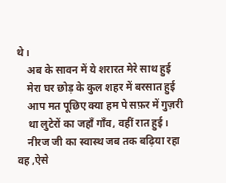थे।
    अब के सावन में ये शरारत मेरे साथ हुई
    मेरा घर छोड़ के कुल शहर में बरसात हुई
    आप मत पूछिए क्या हम पे सफ़र में गुज़री
    था लुटेरों का जहाँ गाँव, वहीं रात हुई।
    नीरज जी का स्वास्थ जब तक बढ़िया रहा वह ,ऐसे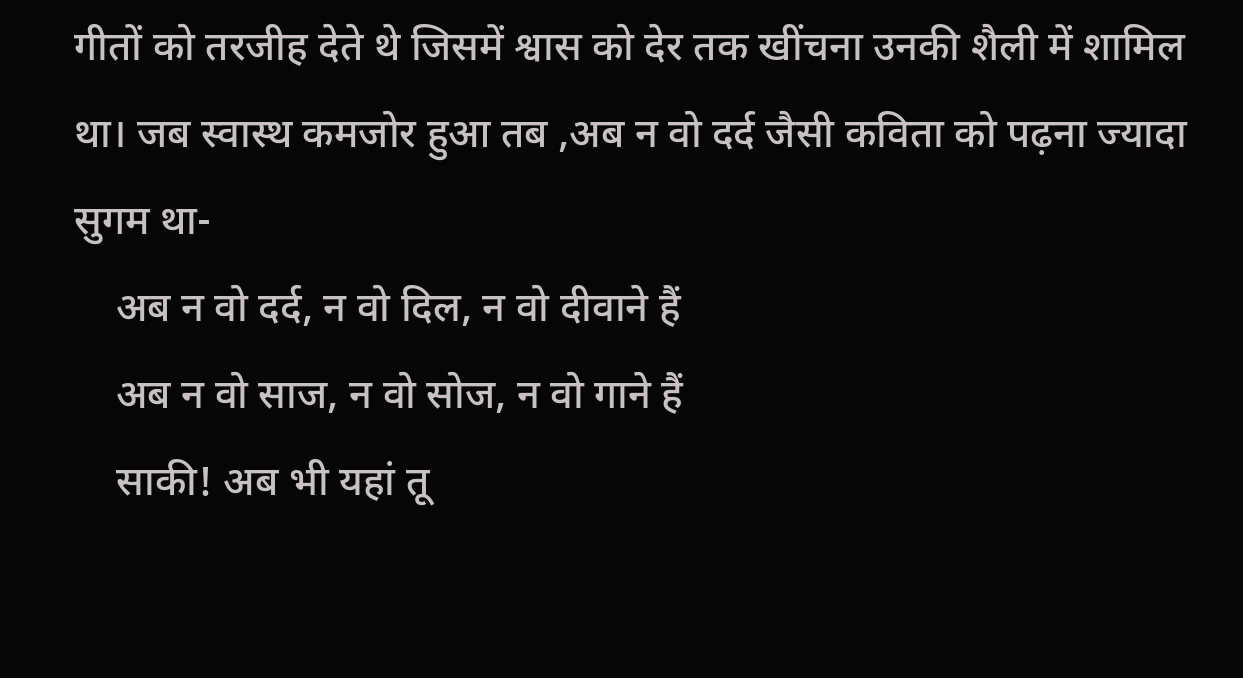गीतों को तरजीह देते थे जिसमें श्वास को देर तक खींचना उनकी शैली में शामिल था। जब स्वास्थ कमजोर हुआ तब ,अब न वो दर्द जैसी कविता को पढ़ना ज्यादा सुगम था-
    अब न वो दर्द, न वो दिल, न वो दीवाने हैं
    अब न वो साज, न वो सोज, न वो गाने हैं
    साकी! अब भी यहां तू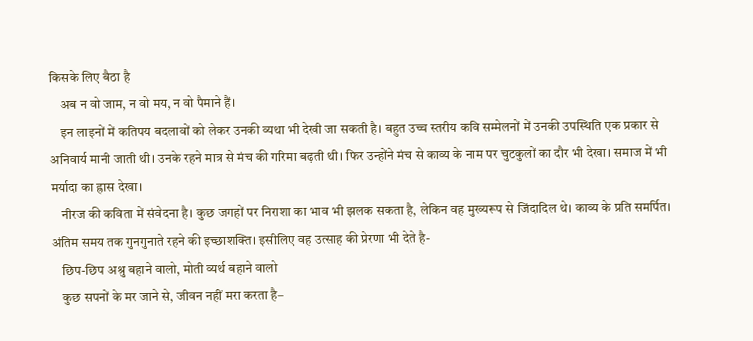किसके लिए बैठा है
    अब न वो जाम, न वो मय, न वो पैमाने हैं।
    इन लाइनों में कतिपय बदलावों को लेकर उनकी व्यथा भी देखी जा सकती है। बहुत उच्च स्तरीय कवि सम्मेलनों में उनकी उपस्थिति एक प्रकार से अनिवार्य मानी जाती थी। उनके रहने मात्र से मंच की गरिमा बढ़ती थी। फिर उन्होंने मंच से काव्य के नाम पर चुटकुलों का दौर भी देखा। समाज में भी मर्यादा का ह्रास देखा।
    नीरज की कविता में संवेदना है। कुछ जगहों पर निराशा का भाव भी झलक सकता है, लेकिन वह मुख्यरूप से जिंदादिल थे। काव्य के प्रति समर्पित। अंतिम समय तक गुनगुनाते रहने की इच्छाशक्ति। इसीलिए वह उत्साह की प्रेरणा भी देते है-
    छिप-छिप अश्रु बहाने वालो, मोती व्यर्थ बहाने वालो
    कुछ सपनों के मर जाने से, जीवन नहीं मरा करता है–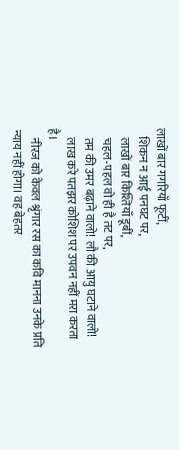लाखों बार गगरियाँ फूटीं,
    शिकन न आई पनघट पर,
    लाखों बार किश्तियाँ डूबीं,
    चहल-पहल वो ही है तट पर,
    तम की उमर बढ़ाने वालो! लौ की आयु घटाने वालो!
    लाख करे पतझर कोशिश पर उपवन नहीं मरा करता है।
    नीरज को केवल श्रृंगार रस का कवि मानना उनके प्रति न्याय नहीं होगा। वह बेहतर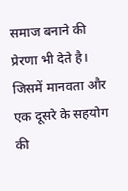समाज बनाने की प्रेरणा भी देते है। जिसमें मानवता और एक दूसरे के सहयोग की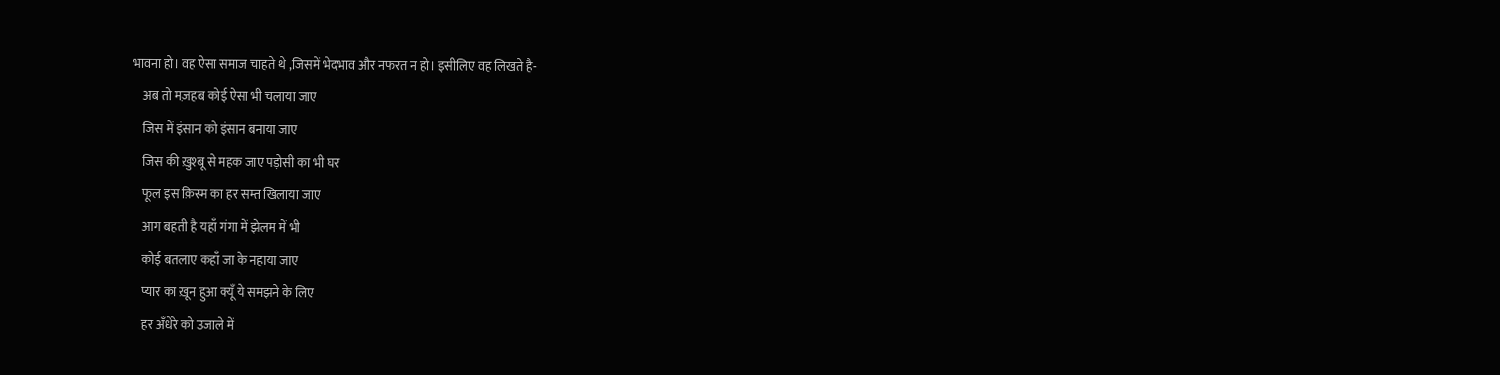भावना हो। वह ऐसा समाज चाहते थे ,जिसमें भेदभाव और नफरत न हो। इसीलिए वह लिखते है-
    अब तो मज़हब कोई ऐसा भी चलाया जाए
    जिस में इंसान को इंसान बनाया जाए
    जिस की ख़ुश्बू से महक जाए पड़ोसी का भी घर
    फूल इस क़िस्म का हर सम्त खिलाया जाए
    आग बहती है यहाँ गंगा में झेलम में भी
    कोई बतलाए कहाँ जा के नहाया जाए
    प्यार का ख़ून हुआ क्यूँ ये समझने के लिए
    हर अँधेरे को उजाले में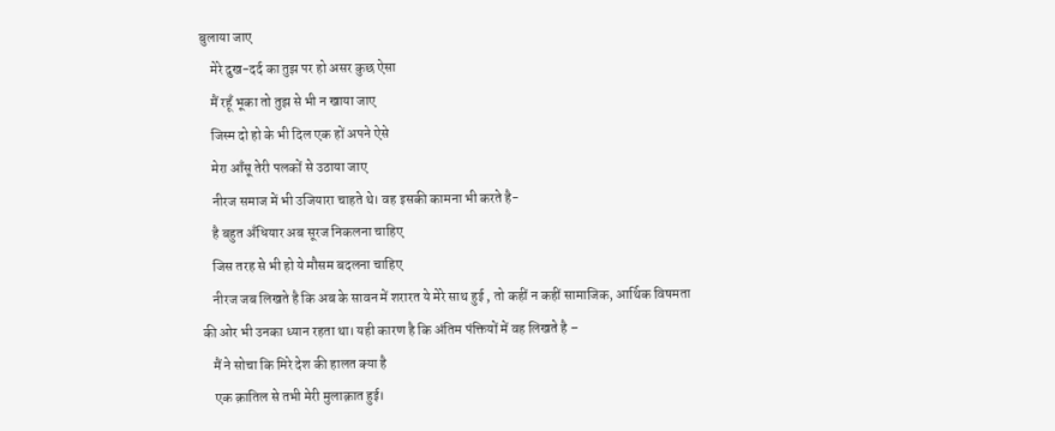बुलाया जाए
    मेरे दुख-दर्द का तुझ पर हो असर कुछ ऐसा
    मैं रहूँ भूका तो तुझ से भी न खाया जाए
    जिस्म दो हो के भी दिल एक हों अपने ऐसे
    मेरा आँसू तेरी पलकों से उठाया जाए
    नीरज समाज में भी उजियारा चाहते थे। वह इसकी कामना भी करते है-
    है बहुत अँधियार अब सूरज निकलना चाहिए
    जिस तरह से भी हो ये मौसम बदलना चाहिए
    नीरज जब लिखते है कि अब के सावन में शरारत ये मेरे साथ हुई , तो कहीं न कहीं सामाजिक, आर्थिक विषमता की ओर भी उनका ध्यान रहता था। यही कारण है कि अंतिम पंक्तियों में वह लिखते है –
    मैं ने सोचा कि मिरे देश की हालत क्या है
    एक क़ातिल से तभी मेरी मुलाक़ात हुई।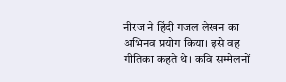नीरज ने हिंदी गजल लेखन का अभिनव प्रयोग किया। इसे वह गीतिका कहते थे। कवि सम्मेलनों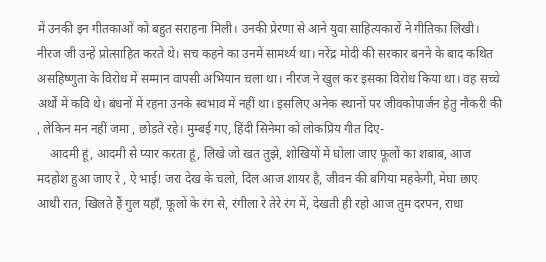में उनकी इन गीतकाओं को बहुत सराहना मिली। उनकी प्रेरणा से आने युवा साहित्यकारों ने गीतिका लिखी। नीरज जी उन्हें प्रोत्साहित करते थे। सच कहने का उनमें सामर्थ्य था। नरेंद्र मोदी की सरकार बनने के बाद कथित असहिष्णुता के विरोध में सम्मान वापसी अभियान चला था। नीरज ने खुल कर इसका विरोध किया था। वह सच्चे अर्थों में कवि थे। बंधनों में रहना उनके स्वभाव में नहीं था। इसलिए अनेक स्थानों पर जीवकोपार्जन हेतु नौकरी की , लेकिन मन नहीं जमा , छोड़ते रहे। मुम्बई गए, हिंदी सिनेमा को लोकप्रिय गीत दिए-
    आदमी हूं, आदमी से प्यार करता हूं, लिखे जो खत तुझे, शोखियों में घोला जाए फूलों का शबाब, आज मदहोश हुआ जाए रे , ऐ भाई! जरा देख के चलो, दिल आज शायर है, जीवन की बगिया महकेगी, मेघा छाए आधी रात, खिलते हैं गुल यहाँ, फ़ूलों के रंग से, रंगीला रे तेरे रंग में, देखती ही रहो आज तुम दरपन, राधा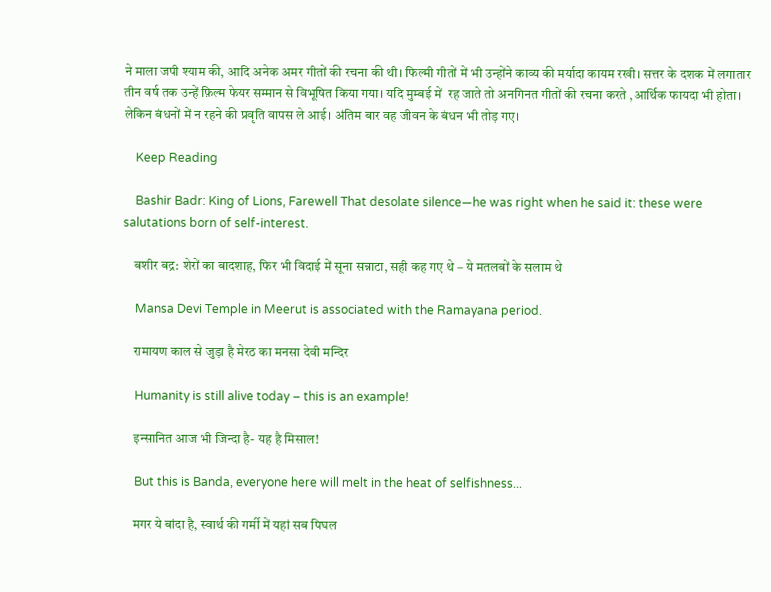ने माला जपी श्याम की, आदि अनेक अमर गीतों की रचना की थी। फिल्मी गीतों में भी उन्होंने काव्य की मर्यादा कायम रखी। सत्तर के दशक में लगातार तीन वर्ष तक उन्हें फ़िल्म फेयर सम्मान से विभूषित किया गया। यदि मुम्बई में  रह जाते तो अनगिनत गीतों की रचना करते ,आर्थिक फायदा भी होता।  लेकिन बंधनों में न रहने की प्रवृति वापस ले आई। अंतिम बार वह जीवन के बंधन भी तोड़ गए।

    Keep Reading

    Bashir Badr: King of Lions, Farewell That desolate silence—he was right when he said it: these were salutations born of self-interest.

    बशीर बद्र: शेरों का बादशाह, फिर भी विदाई में सूना सन्नाटा, सही कह गए थे – ये मतलबों के सलाम थे

    Mansa Devi Temple in Meerut is associated with the Ramayana period.

    रामायण काल से जुड़ा है मेरठ का मनसा देवी मन्दिर

    Humanity is still alive today – this is an example!

    इन्सानित आज भी जिन्दा है- यह है मिसाल!

    But this is Banda, everyone here will melt in the heat of selfishness...

    मगर ये बांदा है, स्वार्थ की गर्मी में यहां सब पिघल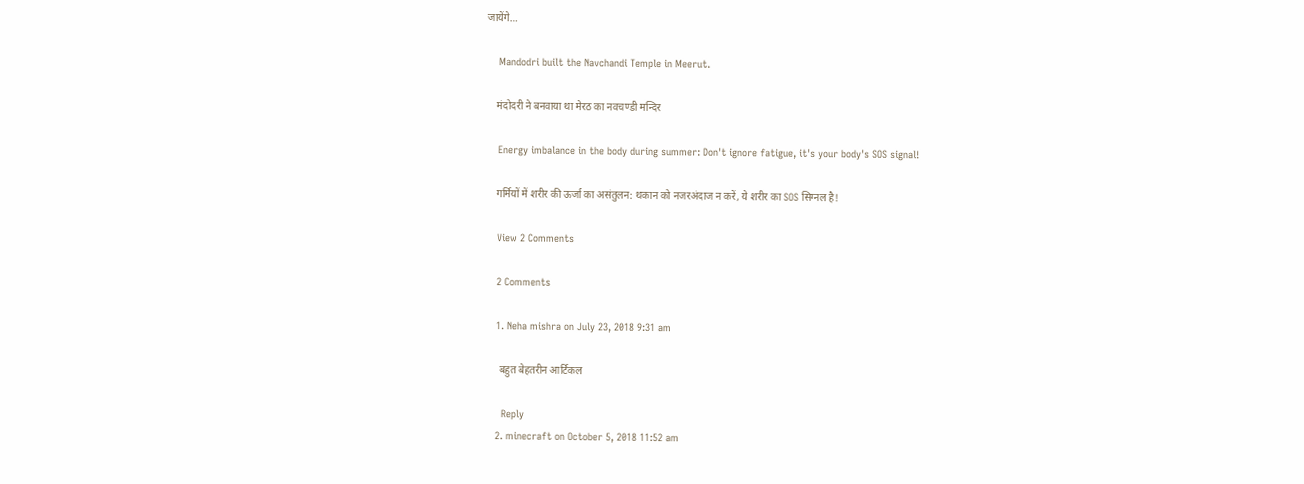जायेंगे…

    Mandodri built the Navchandi Temple in Meerut.

    मंदोदरी ने बनवाया था मेरठ का नवचण्डी मन्दिर

    Energy imbalance in the body during summer: Don't ignore fatigue, it's your body's SOS signal!

    गर्मियों में शरीर की ऊर्जा का असंतुलन: थकान को नजरअंदाज न करें, ये शरीर का SOS सिग्नल है!

    View 2 Comments

    2 Comments

    1. Neha mishra on July 23, 2018 9:31 am

      बहुत बेहतरीन आर्टिकल

      Reply
    2. minecraft on October 5, 2018 11:52 am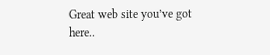Great web site you’ve got here..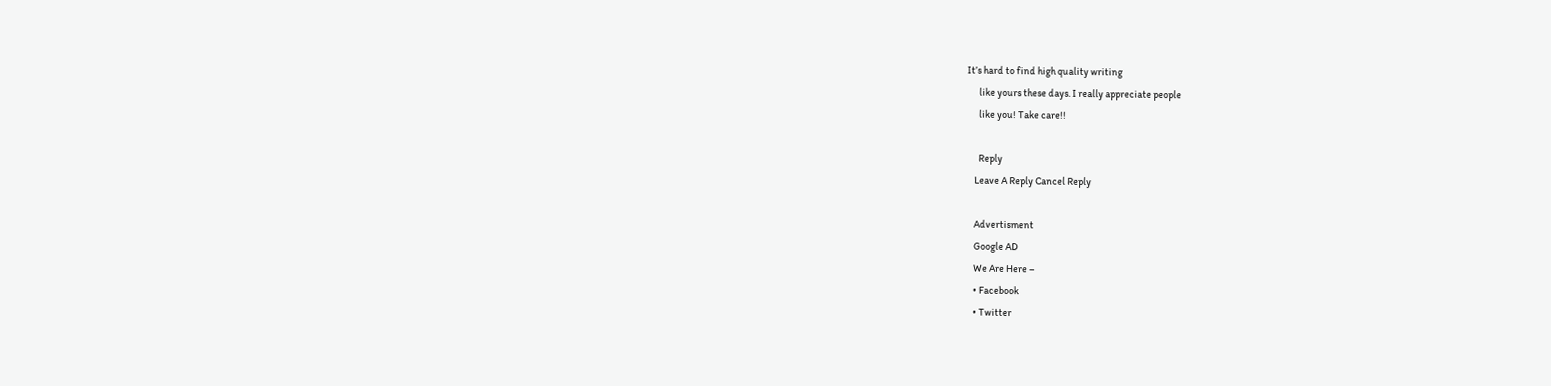It’s hard to find high quality writing
      like yours these days. I really appreciate people
      like you! Take care!!

      Reply
    Leave A Reply Cancel Reply

    Advertisment
    Google AD
    We Are Here –
    • Facebook
    • Twitter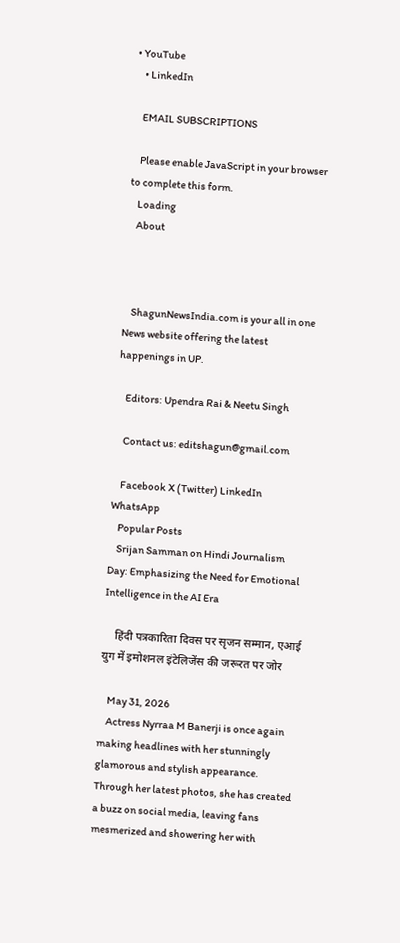• YouTube
    • LinkedIn

    EMAIL SUBSCRIPTIONS

    Please enable JavaScript in your browser to complete this form.
    Loading
    About



    ShagunNewsIndia.com is your all in one News website offering the latest happenings in UP.

    Editors: Upendra Rai & Neetu Singh

    Contact us: editshagun@gmail.com

    Facebook X (Twitter) LinkedIn WhatsApp
    Popular Posts
    Srijan Samman on Hindi Journalism Day: Emphasizing the Need for Emotional Intelligence in the AI Era

    हिंदी पत्रकारिता दिवस पर सृजन सम्मान, एआई युग में इमोशनल इंटेलिजेंस की जरूरत पर जोर

    May 31, 2026
    Actress Nyrraa M Banerji is once again making headlines with her stunningly glamorous and stylish appearance. Through her latest photos, she has created a buzz on social media, leaving fans mesmerized and showering her with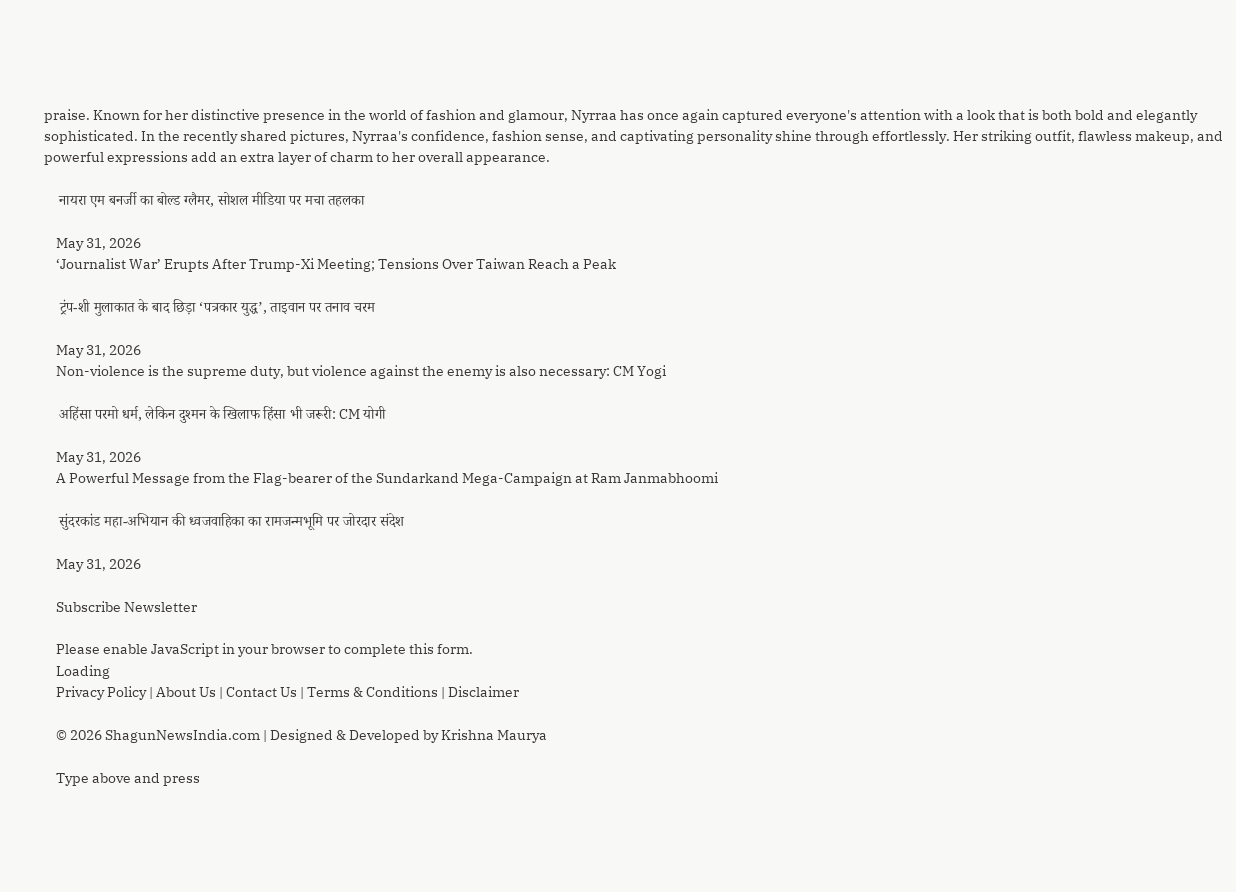praise. Known for her distinctive presence in the world of fashion and glamour, Nyrraa has once again captured everyone's attention with a look that is both bold and elegantly sophisticated. In the recently shared pictures, Nyrraa's confidence, fashion sense, and captivating personality shine through effortlessly. Her striking outfit, flawless makeup, and powerful expressions add an extra layer of charm to her overall appearance.

    नायरा एम बनर्जी का बोल्ड ग्लैमर, सोशल मीडिया पर मचा तहलका

    May 31, 2026
    ‘Journalist War’ Erupts After Trump-Xi Meeting; Tensions Over Taiwan Reach a Peak

    ट्रंप-शी मुलाकात के बाद छिड़ा ‘पत्रकार युद्ध’, ताइवान पर तनाव चरम

    May 31, 2026
    Non-violence is the supreme duty, but violence against the enemy is also necessary: CM Yogi

    अहिंसा परमो धर्म, लेकिन दुश्मन के खिलाफ हिंसा भी जरूरी: CM योगी

    May 31, 2026
    A Powerful Message from the Flag-bearer of the Sundarkand Mega-Campaign at Ram Janmabhoomi

    सुंदरकांड महा-अभियान की ध्वजवाहिका का रामजन्मभूमि पर जोरदार संदेश

    May 31, 2026

    Subscribe Newsletter

    Please enable JavaScript in your browser to complete this form.
    Loading
    Privacy Policy | About Us | Contact Us | Terms & Conditions | Disclaimer

    © 2026 ShagunNewsIndia.com | Designed & Developed by Krishna Maurya

    Type above and press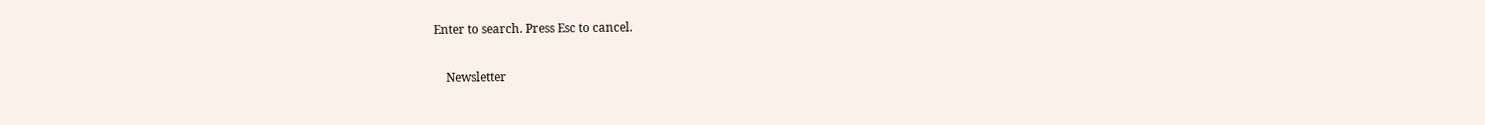Enter to search. Press Esc to cancel.

    Newsletter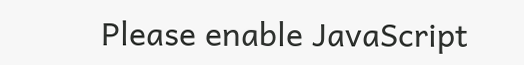Please enable JavaScript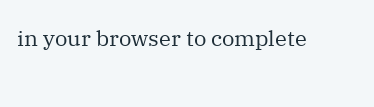in your browser to complete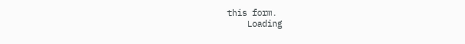this form.
    Loading